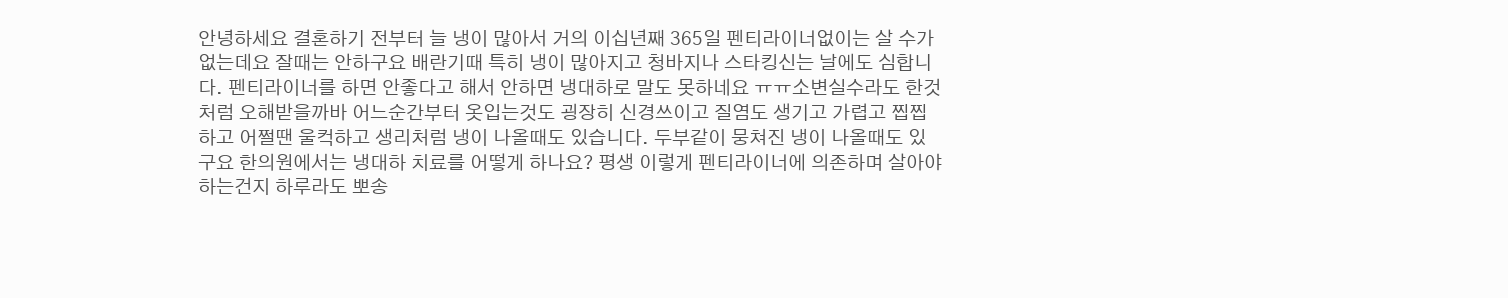안녕하세요 결혼하기 전부터 늘 냉이 많아서 거의 이십년째 365일 펜티라이너없이는 살 수가 없는데요 잘때는 안하구요 배란기때 특히 냉이 많아지고 청바지나 스타킹신는 날에도 심합니다. 펜티라이너를 하면 안좋다고 해서 안하면 냉대하로 말도 못하네요 ㅠㅠ소변실수라도 한것처럼 오해받을까바 어느순간부터 옷입는것도 굉장히 신경쓰이고 질염도 생기고 가렵고 찝찝하고 어쩔땐 울컥하고 생리처럼 냉이 나올때도 있습니다. 두부같이 뭉쳐진 냉이 나올때도 있구요 한의원에서는 냉대하 치료를 어떻게 하나요? 평생 이렇게 펜티라이너에 의존하며 살아야 하는건지 하루라도 뽀송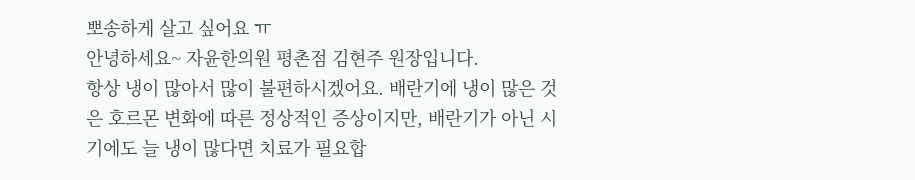뽀송하게 살고 싶어요 ㅠ
안녕하세요~ 자윤한의원 평촌점 김현주 원장입니다.
항상 냉이 많아서 많이 불편하시겠어요. 배란기에 냉이 많은 것은 호르몬 변화에 따른 정상적인 증상이지만, 배란기가 아닌 시기에도 늘 냉이 많다면 치료가 필요합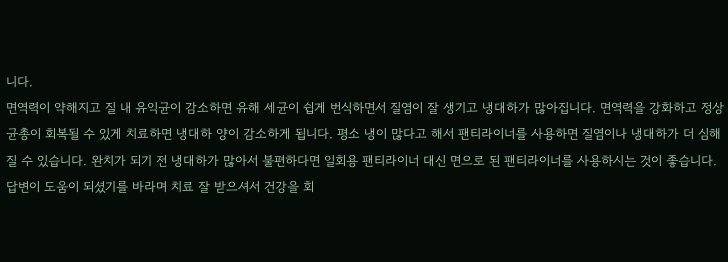니다.
면역력이 약해지고 질 내 유익균이 감소하면 유해 세균이 쉽게 번식하면서 질염이 잘 생기고 냉대하가 많아집니다. 면역력을 강화하고 정상균총이 회복될 수 있게 치료하면 냉대하 양이 감소하게 됩니다. 평소 냉이 많다고 해서 팬티라이너를 사용하면 질염이나 냉대하가 더 심해질 수 있습니다. 완치가 되기 전 냉대하가 많아서 불편하다면 일회용 팬티라이너 대신 면으로 된 팬티라이너를 사용하시는 것이 좋습니다.
답변이 도움이 되셨기를 바라며 치료 잘 받으셔서 건강을 회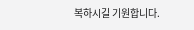복하시길 기원합니다.